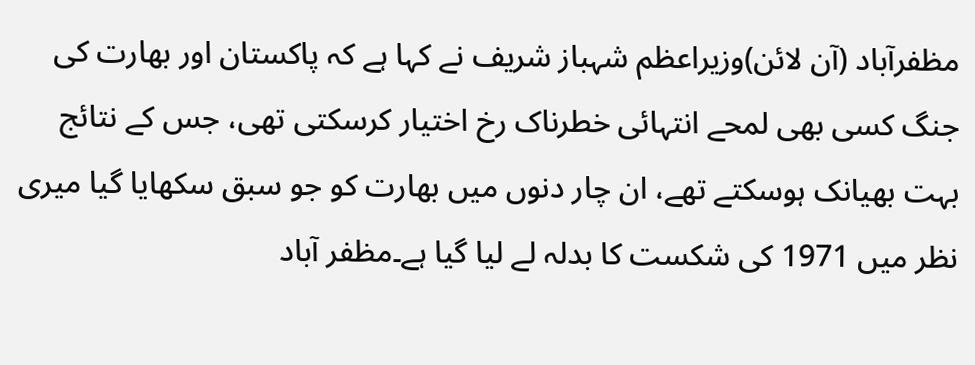مظفرآباد (آن لائن)وزیراعظم شہباز شریف نے کہا ہے کہ پاکستان اور بھارت کی جنگ کسی بھی لمحے انتہائی خطرناک رخ اختیار کرسکتی تھی، جس کے نتائج بہت بھیانک ہوسکتے تھے، ان چار دنوں میں بھارت کو جو سبق سکھایا گیا میری نظر میں 1971 کی شکست کا بدلہ لے لیا گیا ہے۔مظفر آباد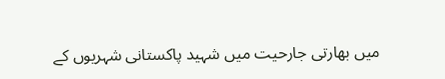میں بھارتی جارحیت میں شہید پاکستانی شہریوں کے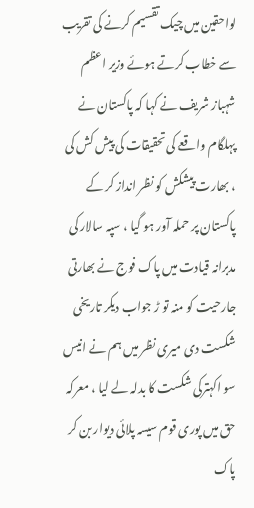لواحقین میں چیک تقسیم کرنے کی تقریب سے خطاب کرتے ہوئے وزیر اعظم شہباز شریف نے کہا کہ پاکستان نے پہلگام واقعے کی تحقیقات کی پیش کش کی ، بھارت پیشکش کو نظر انداز کر کے پاکستان پر حملہ آور ہو گیا ، سپہ سالار کی مدبرانہ قیادت میں پاک فوج نے بھارتی جارحیت کو منہ تو ڑ جواب دیکر تاریخی شکست دی میری نظر میں ہم نے انیس سو اکہترکی شکست کا بدلہ لے لیا ، معرکہ حق میں پوری قوم سیسہ پلائی دیوار بن کر پاک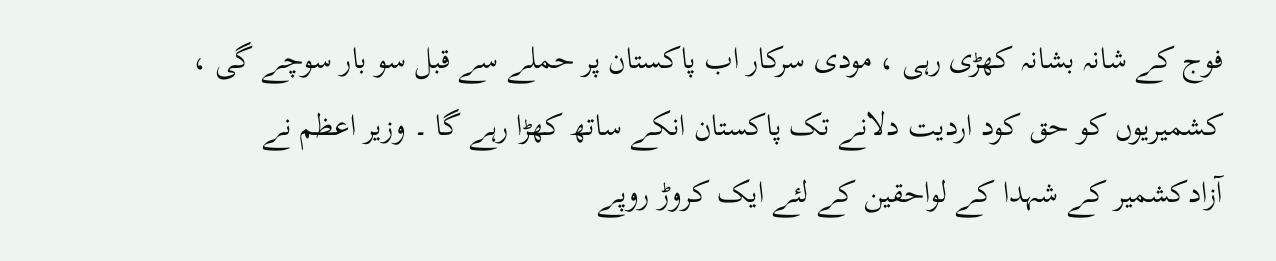فوج کے شانہ بشانہ کھڑی رہی ، مودی سرکار اب پاکستان پر حملے سے قبل سو بار سوچے گی ، کشمیریوں کو حق کود اردیت دلانے تک پاکستان انکے ساتھ کھڑا رہے گا ۔ وزیر اعظم نے آزادکشمیر کے شہدا کے لواحقین کے لئے ایک کروڑ روپے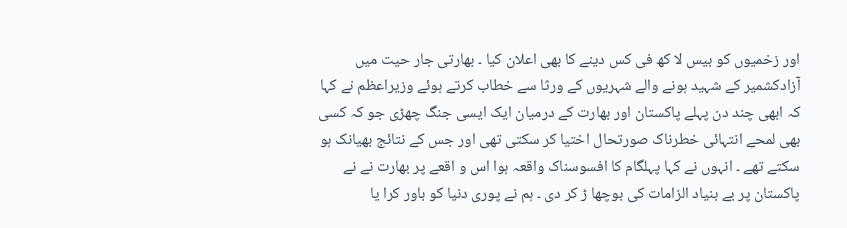اور زخمیوں کو بیس لا کھ فی کس دینے کا بھی اعلان کیا ۔ بھارتی جار حیت میں آزادکشمیر کے شہید ہونے والے شہریوں کے ورثا سے خطاب کرتے ہوئے وزیراعظم نے کہا کہ ابھی چند دن پہلے پاکستان اور بھارت کے درمیان ایک ایسی جنگ چھڑی جو کہ کسی بھی لمحے انتہائی خطرناک صورتحال اختیا کر سکتی تھی اور جس کے نتائج بھیانک ہو سکتے تھے ۔ انہوں نے کہا پہلگام کا افسوسناک واقعہ ہوا اس و اقعے پر بھارت نے نے پاکستان پر بے بنیاد الزامات کی بوچھا ڑ کر دی ۔ ہم نے پوری دنیا کو باور کرا یا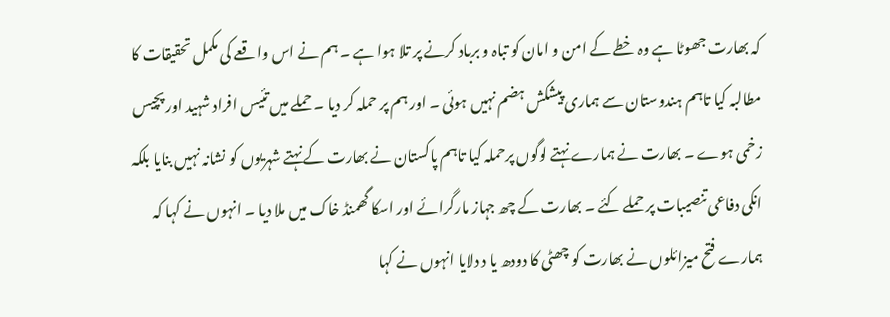کہ بھارت جھوٹا ہے وہ خطے کے امن و امان کو تباہ و برباد کرنے پر تلا ہوا ہے ۔ ہم نے اس واقعے کی مکمل تحقیقات کا مطالبہ کیا تاہم ہندوستان سے ہماری پیشکش ہضم نہیں ہوئی ۔ اور ہم پر حملہ کر دیا ۔ حملے میں تئیس افراد شہید اور پچیس زخمی ہوے ۔ بھارت نے ہمارے نہتے لوگوں پرحملہ کیا تاہم پاکستان نے بھارت کے نہتے شہریوں کو نشانہ نہیں بنایا بلکہ انکی دفاعی تنصیبات پر حملے کئے ۔ بھارت کے چھ جہاز مارگرائے اور اسکا گھمنڈ خاک میں ملا دیا ۔ انہوں نے کہا کہ ہمارے فتح میزائلوں نے بھارت کو چھٹی کا دودھ یا د دلایا انہوں نے کہا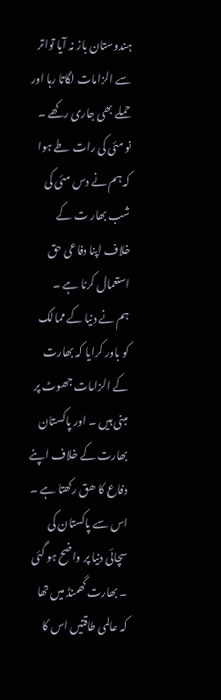ہندوستان باز نہ آیا تواتر سے الزامات لگاتا رہا اور حملے بھی جاری رکھے ۔ نو مئی کی رات طے ہوا کہ ہم نے دس مئی کی شب بھار ت کے خلاف اپنا دفاعی حق استعمال کرنا ہے ۔
ہم نے دنیا کے ممالک کو باور کرایا کہ بھارت کے الزامات جھوٹ پر مبنی ہیں ۔ اور پاکستان بھارت کے خلاف اپنے دفاع کا ھق رکھتا ہے ۔ اس سے پاکستان کی سچائی دنیا پر واضح ہو گئی ۔ بھارت گھمنڈ میں تھا کہ عالمی طاقتیں اس کا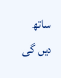ساتھ دیں گی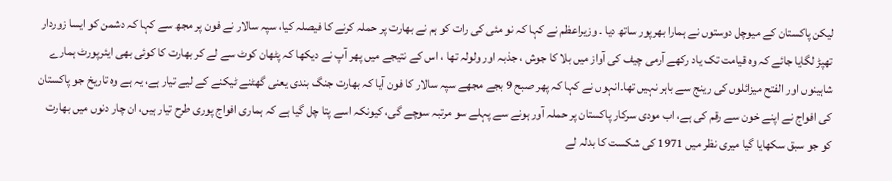لیکن پاکستان کے میوچل دوستوں نے ہمارا بھرپور ساتھ دیا ۔ وزیراعظم نے کہا کہ نو مئی کی رات کو ہم نے بھارت پر حملہ کرنے کا فیصلہ کیا، سپہ سالار نے فون پر مجھ سے کہا کہ دشمن کو ایسا زوردار تھپڑ لگایا جائے کہ وہ قیامت تک یاد رکھے آرمی چیف کی آواز میں بلا کا جوش ، جذبہ اور ولولہ تھا ، اس کے نتیجے میں پھر آپ نے دیکھا کہ پٹھان کوٹ سے لے کر بھارت کا کوئی بھی ایئرپورٹ ہمارے شاہینوں اور الفتح میزائلوں کی رینج سے باہر نہیں تھا۔انہوں نے کہا کہ پھر صبح 9 بجے مجھے سپہ سالار کا فون آیا کہ بھارت جنگ بندی یعنی گھٹنے ٹیکنے کے لیے تیار ہے، یہ ہے وہ تاریخ جو پاکستان کی افواج نے اپنے خون سے رقم کی ہے، اب مودی سرکار پاکستان پر حملہ آور ہونے سے پہلے سو مرتبہ سوچے گی، کیونکہ اسے پتا چل گیا ہے کہ ہماری افواج پوری طرح تیار ہیں، ان چار دنوں میں بھارت کو جو سبق سکھایا گیا میری نظر میں 1971 کی شکست کا بدلہ لے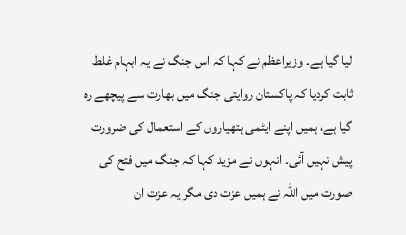لیا گیا ہے۔ وزیراعظم نے کہا کہ اس جنگ نے یہ ابہام غلط ثابت کردیا کہ پاکستان روایتی جنگ میں بھارت سے پیچھے رہ گیا ہے، ہمیں اپنے ایٹمی ہتھیاروں کے استعمال کی ضرورت پیش نہیں آئی۔ انہوں نے مزید کہا کہ جنگ میں فتح کی صورت میں اللہ نے ہمیں عزت دی مگر یہ عزت ان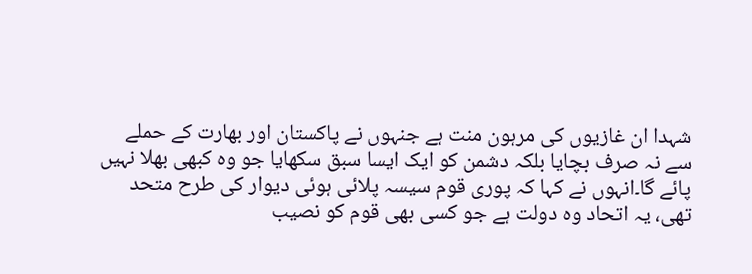شہدا ان غازیوں کی مرہون منت ہے جنہوں نے پاکستان اور بھارت کے حملے سے نہ صرف بچایا بلکہ دشمن کو ایک ایسا سبق سکھایا جو وہ کبھی بھلا نہیں پائے گا۔انہوں نے کہا کہ پوری قوم سیسہ پلائی ہوئی دیوار کی طرح متحد تھی، یہ اتحاد وہ دولت ہے جو کسی بھی قوم کو نصیب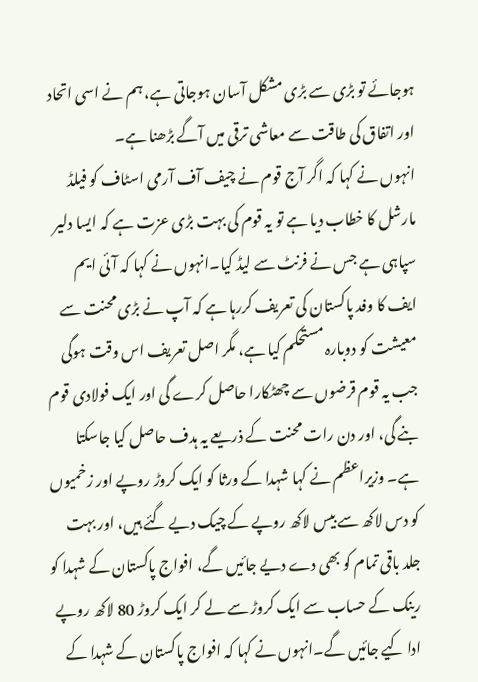ہوجائے تو بڑی سے بڑی مشکل آسان ہوجاتی ہے، ہم نے اسی اتحاد اور اتفاق کی طاقت سے معاشی ترقی میں آگے بڑھنا ہے۔
انہوں نے کہا کہ اگر آج قوم نے چیف آف آرمی اسٹاف کو فیلڈ مارشل کا خطاب دیا ہے تو یہ قوم کی بہت بڑی عزت ہے کہ ایسا دلیر سپاہی ہے جس نے فرنٹ سے لیڈ کیا۔انہوں نے کہا کہ آئی ایم ایف کا وفد پاکستان کی تعریف کررہا ہے کہ آپ نے بڑی محنت سے معیشت کو دوبارہ مستحکم کیا ہے، مگر اصل تعریف اس وقت ہوگی جب یہ قوم قرضوں سے چھٹکارا حاصل کرے گی اور ایک فولادی قوم بنے گی، اور دن رات محنت کے ذریعے یہ ہدف حاصل کیا جاسکتا ہے۔ وزیراعظم نے کہا شہدا کے ورثا کو ایک کروڑ روپے اور زخمیوں کو دس لاکھ سے بیس لاکھ روپے کے چیک دیے گئے ہیں، اور بہت جلد باقی تمام کو بھی دے دیے جائیں گے، افواج پاکستان کے شہدا کو رینک کے حساب سے ایک کروڑ سے لے کر ایک کروڑ 80 لاکھ روپے ادا کیے جائیں گے۔انہوں نے کہا کہ افواج پاکستان کے شہدا کے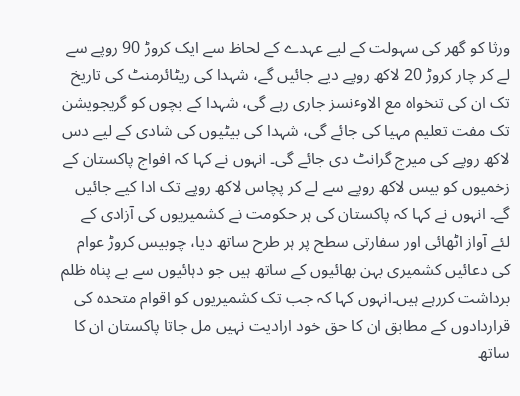ورثا کو گھر کی سہولت کے لیے عہدے کے لحاظ سے ایک کروڑ 90 روپے سے لے کر چار کروڑ 20 لاکھ روپے دیے جائیں گے، شہدا کی ریٹائرمنٹ کی تاریخ تک ان کی تنخواہ مع الاوٴنسز جاری رہے گی، شہدا کے بچوں کو گریجویشن تک مفت تعلیم مہیا کی جائے گی، شہدا کی بیٹیوں کی شادی کے لیے دس لاکھ روپے کی میرج گرانٹ دی جائے گی۔ انہوں نے کہا کہ افواج پاکستان کے زخمیوں کو بیس لاکھ روپے سے لے کر پچاس لاکھ روپے تک ادا کیے جائیں گے۔ انہوں نے کہا کہ پاکستان کی ہر حکومت نے کشمیریوں کی آزادی کے لئے آواز اٹھائی اور سفارتی سطح پر ہر طرح ساتھ دیا، چوبیس کروڑ عوام کی دعائیں کشمیری بہن بھائیوں کے ساتھ ہیں جو دہائیوں سے بے پناہ ظلم برداشت کررہے ہیں۔انہوں کہا کہ جب تک کشمیریوں کو اقوام متحدہ کی قراردادوں کے مطابق ان کا حق خود ارادیت نہیں مل جاتا پاکستان ان کا ساتھ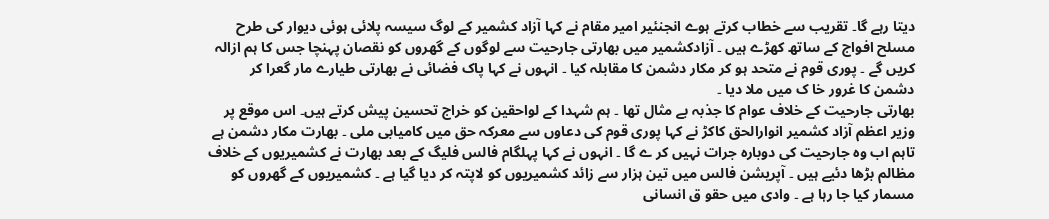دیتا رہے گا۔ تقریب سے خطاب کرتے ہوے انجنئیر امیر مقام نے کہا آزاد کشمیر کے لوگ سیسہ پلائی ہوئی دیوار کی طرح مسلح افواج کے ساتھ کھڑے ہیں ۔ آزادکشمیر میں بھارتی جارحیت سے لوگوں کے گھروں کو نقصان پہنچا جس کا ہم ازالہ کریں گے ۔ پوری قوم نے متحد ہو کر مکار دشمن کا مقابلہ کیا ۔ انہوں نے کہا پاک فضائی نے بھارتی طیارے مار گعرا کر دشمن کا غرور خا ک میں ملا دیا ۔
بھارتی جارحیت کے خلاف عوام کا جذبہ بے مثال تھا ۔ ہم شہدا کے لواحقین کو خراج تحسین پیش کرتے ہیں۔ اس موقع پر وزیر اعظم آزاد کشمیر انوارالحق کاکڑ نے کہا پوری قوم کی دعاوں سے معرکہ حق میں کامیابی ملی ۔ بھارت مکار دشمن ہے تاہم اب وہ جارحیت کی دوبارہ جرات نہیں کر ے گا ۔ انہوں نے کہا پہلگام فالس فلیگ کے بعد بھارت نے کشمیریوں کے خلاف مظالم بڑھا دئیے ہیں ۔ آپریشن فالس میں تین ہزار سے زائد کشمیریوں کو لاپتہ کر دیا گیا ہے ۔ کشمیریوں کے گھروں کو مسمار کیا جا رہا ہے ۔ وادی میں حقو ق انسانی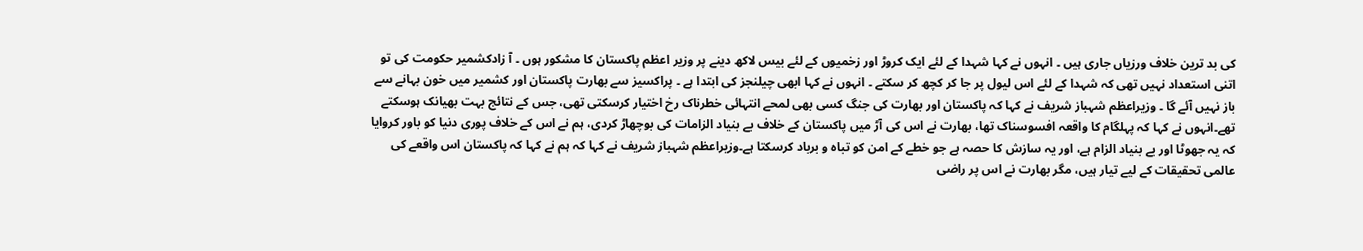کی بد ترین خلاف ورزیاں جاری ہیں ۔ انہوں نے کہا شہدا کے لئے ایک کروڑ اور زخمیوں کے لئے بیس لاکھ دینے پر وزیر اعظم پاکستان کا مشکور ہوں ۔ آ زادکشمیر حکومت کی تو اتنی استعداد نہیں تھی کہ شہدا کے لئے اس لیول پر جا کر کچھ کر سکتے ۔ انہوں نے کہا ابھی چیلنجز کی ابتدا ہے ۔ پراکسیز سے بھارت پاکستان اور کشمیر میں خون بہانے سے باز نہیں آئے گا ۔ وزیراعظم شہباز شریف نے کہا کہ پاکستان اور بھارت کی جنگ کسی بھی لمحے انتہائی خطرناک رخ اختیار کرسکتی تھی، جس کے نتائج بہت بھیانک ہوسکتے تھے۔انہوں نے کہا کہ پہلگام کا واقعہ افسوسناک تھا، بھارت نے اس کی آڑ میں پاکستان کے خلاف بے بنیاد الزامات کی بوچھاڑ کردی، ہم نے اس کے خلاف پوری دنیا کو باور کروایا کہ یہ جھوٹا اور بے بنیاد الزام ہے، اور یہ سازش کا حصہ ہے جو خطے کے امن کو تباہ و برباد کرسکتا ہے۔وزیراعظم شہباز شریف نے کہا کہ ہم نے کہا کہ پاکستان اس واقعے کی عالمی تحقیقات کے لیے تیار ہیں، مگر بھارت نے اس پر راضی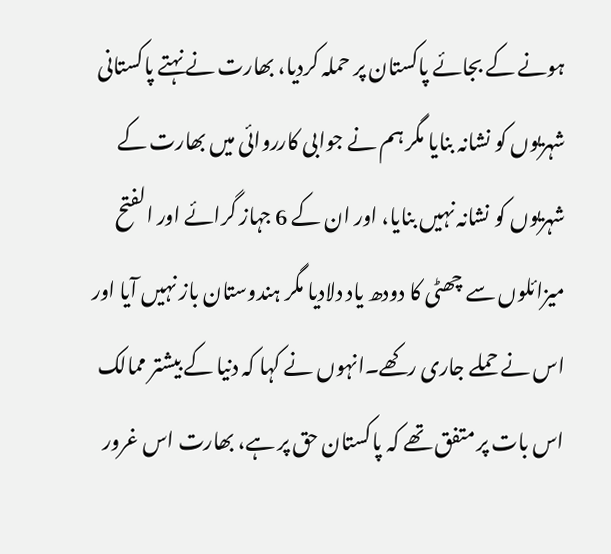ہونے کے بجائے پاکستان پر حملہ کردیا، بھارت نے نہتے پاکستانی شہریوں کو نشانہ بنایا مگر ہم نے جوابی کارروائی میں بھارت کے شہریوں کو نشانہ نہیں بنایا، اور ان کے 6 جہاز گرائے اور الفتح میزائلوں سے چھٹی کا دودھ یاد دلادیا مگر ہندوستان باز نہیں آیا اور اس نے حملے جاری رکھے۔انہوں نے کہا کہ دنیا کے بیشتر ممالک اس بات پر متفق تھے کہ پاکستان حق پر ہے، بھارت اس غرور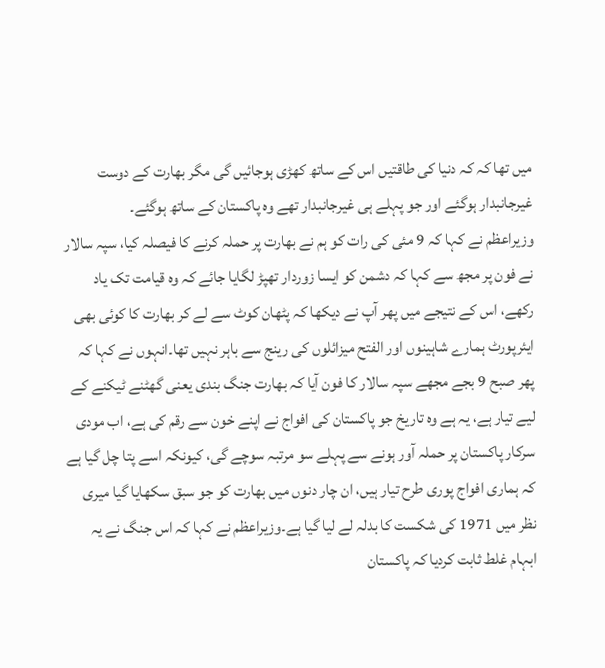میں تھا کہ کہ دنیا کی طاقتیں اس کے ساتھ کھڑی ہوجائیں گی مگر بھارت کے دوست غیرجانبدار ہوگئے اور جو پہلے ہی غیرجانبدار تھے وہ پاکستان کے ساتھ ہوگئے۔
وزیراعظم نے کہا کہ 9 مئی کی رات کو ہم نے بھارت پر حملہ کرنے کا فیصلہ کیا، سپہ سالار نے فون پر مجھ سے کہا کہ دشمن کو ایسا زوردار تھپڑ لگایا جائے کہ وہ قیامت تک یاد رکھے، اس کے نتیجے میں پھر آپ نے دیکھا کہ پٹھان کوٹ سے لے کر بھارت کا کوئی بھی ایئرپورٹ ہمارے شاہینوں اور الفتح میزائلوں کی رینج سے باہر نہیں تھا۔انہوں نے کہا کہ پھر صبح 9 بجے مجھے سپہ سالار کا فون آیا کہ بھارت جنگ بندی یعنی گھٹنے ٹیکنے کے لیے تیار ہے، یہ ہے وہ تاریخ جو پاکستان کی افواج نے اپنے خون سے رقم کی ہے، اب مودی سرکار پاکستان پر حملہ آور ہونے سے پہلے سو مرتبہ سوچے گی، کیونکہ اسے پتا چل گیا ہے کہ ہماری افواج پوری طرح تیار ہیں، ان چار دنوں میں بھارت کو جو سبق سکھایا گیا میری نظر میں 1971 کی شکست کا بدلہ لے لیا گیا ہے۔وزیراعظم نے کہا کہ اس جنگ نے یہ ابہام غلط ثابت کردیا کہ پاکستان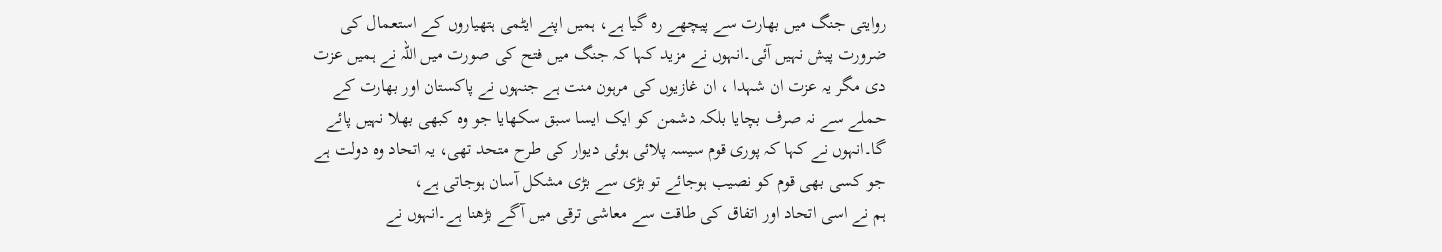روایتی جنگ میں بھارت سے پیچھے رہ گیا ہے، ہمیں اپنے ایٹمی ہتھیاروں کے استعمال کی ضرورت پیش نہیں آئی۔انہوں نے مزید کہا کہ جنگ میں فتح کی صورت میں اللہ نے ہمیں عزت دی مگر یہ عزت ان شہدا ، ان غازیوں کی مرہون منت ہے جنہوں نے پاکستان اور بھارت کے حملے سے نہ صرف بچایا بلکہ دشمن کو ایک ایسا سبق سکھایا جو وہ کبھی بھلا نہیں پائے گا۔انہوں نے کہا کہ پوری قوم سیسہ پلائی ہوئی دیوار کی طرح متحد تھی، یہ اتحاد وہ دولت ہے جو کسی بھی قوم کو نصیب ہوجائے تو بڑی سے بڑی مشکل آسان ہوجاتی ہے،
ہم نے اسی اتحاد اور اتفاق کی طاقت سے معاشی ترقی میں آگے بڑھنا ہے۔انہوں نے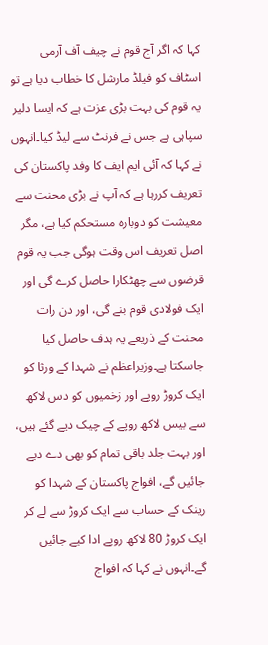کہا کہ اگر آج قوم نے چیف آف آرمی اسٹاف کو فیلڈ مارشل کا خطاب دیا ہے تو یہ قوم کی بہت بڑی عزت ہے کہ ایسا دلیر سپاہی ہے جس نے فرنٹ سے لیڈ کیا۔انہوں نے کہا کہ آئی ایم ایف کا وفد پاکستان کی تعریف کررہا ہے کہ آپ نے بڑی محنت سے معیشت کو دوبارہ مستحکم کیا ہے، مگر اصل تعریف اس وقت ہوگی جب یہ قوم قرضوں سے چھٹکارا حاصل کرے گی اور ایک فولادی قوم بنے گی، اور دن رات محنت کے ذریعے یہ ہدف حاصل کیا جاسکتا ہے۔وزیراعظم نے شہدا کے ورثا کو ایک کروڑ روپے اور زخمیوں کو دس لاکھ سے بیس لاکھ روپے کے چیک دیے گئے ہیں، اور بہت جلد باقی تمام کو بھی دے دیے جائیں گے، افواج پاکستان کے شہدا کو رینک کے حساب سے ایک کروڑ سے لے کر ایک کروڑ 80 لاکھ روپے ادا کیے جائیں گے۔انہوں نے کہا کہ افواج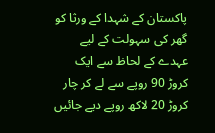پاکستان کے شہدا کے ورثا کو گھر کی سہولت کے لیے عہدے کے لحاظ سے ایک کروڑ 90 روپے سے لے کر چار کروڑ 20 لاکھ روپے دیے جائیں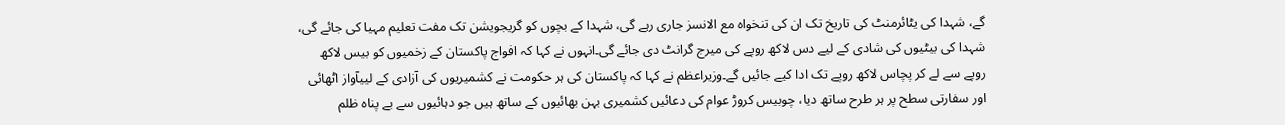گے، شہدا کی یٹائرمنٹ کی تاریخ تک ان کی تنخواہ مع الانسز جاری رہے گی، شہدا کے بچوں کو گریجویشن تک مفت تعلیم مہیا کی جائے گی، شہدا کی بیٹیوں کی شادی کے لیے دس لاکھ روپے کی میرج گرانٹ دی جائے گی۔انہوں نے کہا کہ افواج پاکستان کے زخمیوں کو بیس لاکھ روپے سے لے کر پچاس لاکھ روپے تک ادا کیے جائیں گے۔وزیراعظم نے کہا کہ پاکستان کی ہر حکومت نے کشمیریوں کی آزادی کے لییآواز اٹھائی اور سفارتی سطح پر ہر طرح ساتھ دیا، چوبیس کروڑ عوام کی دعائیں کشمیری بہن بھائیوں کے ساتھ ہیں جو دہائیوں سے بے پناہ ظلم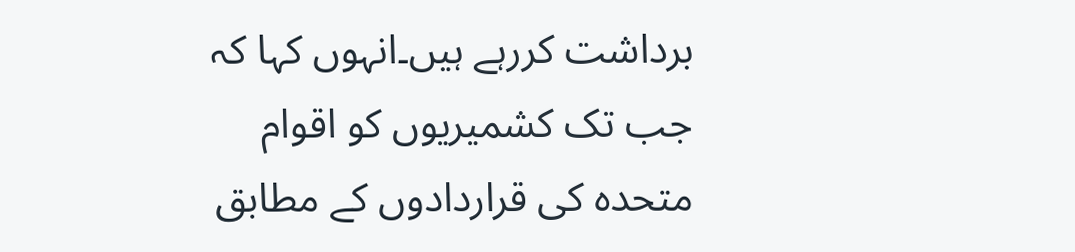برداشت کررہے ہیں۔انہوں کہا کہ جب تک کشمیریوں کو اقوام متحدہ کی قراردادوں کے مطابق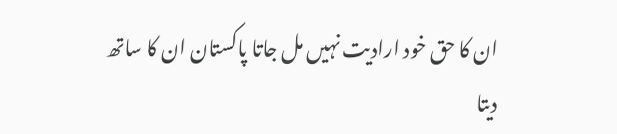ان کا حق خود ارادیت نہیں مل جاتا پاکستان ان کا ساتھ دیتا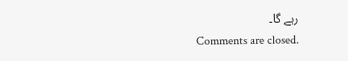رہے گا۔
Comments are closed.